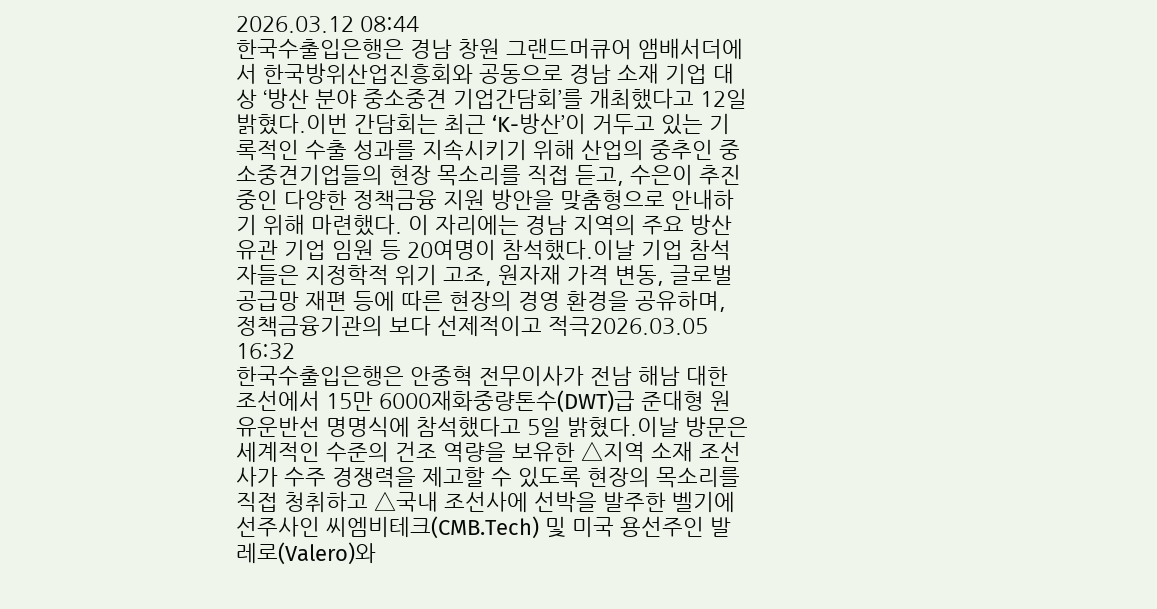2026.03.12 08:44
한국수출입은행은 경남 창원 그랜드머큐어 앰배서더에서 한국방위산업진흥회와 공동으로 경남 소재 기업 대상 ‘방산 분야 중소중견 기업간담회’를 개최했다고 12일 밝혔다.이번 간담회는 최근 ‘K-방산’이 거두고 있는 기록적인 수출 성과를 지속시키기 위해 산업의 중추인 중소중견기업들의 현장 목소리를 직접 듣고, 수은이 추진 중인 다양한 정책금융 지원 방안을 맞춤형으로 안내하기 위해 마련했다. 이 자리에는 경남 지역의 주요 방산 유관 기업 임원 등 20여명이 참석했다.이날 기업 참석자들은 지정학적 위기 고조, 원자재 가격 변동, 글로벌 공급망 재편 등에 따른 현장의 경영 환경을 공유하며, 정책금융기관의 보다 선제적이고 적극2026.03.05 16:32
한국수출입은행은 안종혁 전무이사가 전남 해남 대한조선에서 15만 6000재화중량톤수(DWT)급 준대형 원유운반선 명명식에 참석했다고 5일 밝혔다.이날 방문은 세계적인 수준의 건조 역량을 보유한 △지역 소재 조선사가 수주 경쟁력을 제고할 수 있도록 현장의 목소리를 직접 청취하고 △국내 조선사에 선박을 발주한 벨기에 선주사인 씨엠비테크(CMB.Tech) 및 미국 용선주인 발레로(Valero)와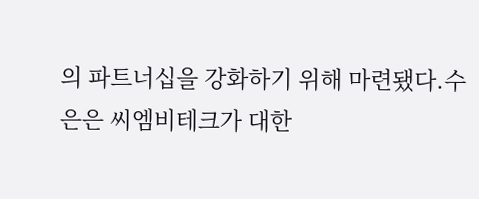의 파트너십을 강화하기 위해 마련됐다.수은은 씨엠비테크가 대한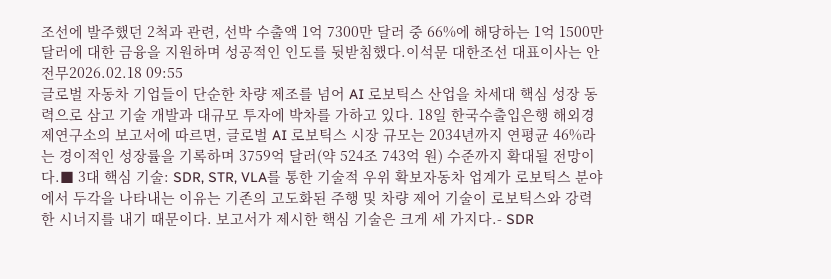조선에 발주했던 2척과 관련, 선박 수출액 1억 7300만 달러 중 66%에 해당하는 1억 1500만 달러에 대한 금융을 지원하며 성공적인 인도를 뒷받침했다.이석문 대한조선 대표이사는 안 전무2026.02.18 09:55
글로벌 자동차 기업들이 단순한 차량 제조를 넘어 AI 로보틱스 산업을 차세대 핵심 성장 동력으로 삼고 기술 개발과 대규모 투자에 박차를 가하고 있다. 18일 한국수출입은행 해외경제연구소의 보고서에 따르면, 글로벌 AI 로보틱스 시장 규모는 2034년까지 연평균 46%라는 경이적인 성장률을 기록하며 3759억 달러(약 524조 743억 원) 수준까지 확대될 전망이다.■ 3대 핵심 기술: SDR, STR, VLA를 통한 기술적 우위 확보자동차 업계가 로보틱스 분야에서 두각을 나타내는 이유는 기존의 고도화된 주행 및 차량 제어 기술이 로보틱스와 강력한 시너지를 내기 때문이다. 보고서가 제시한 핵심 기술은 크게 세 가지다.- SDR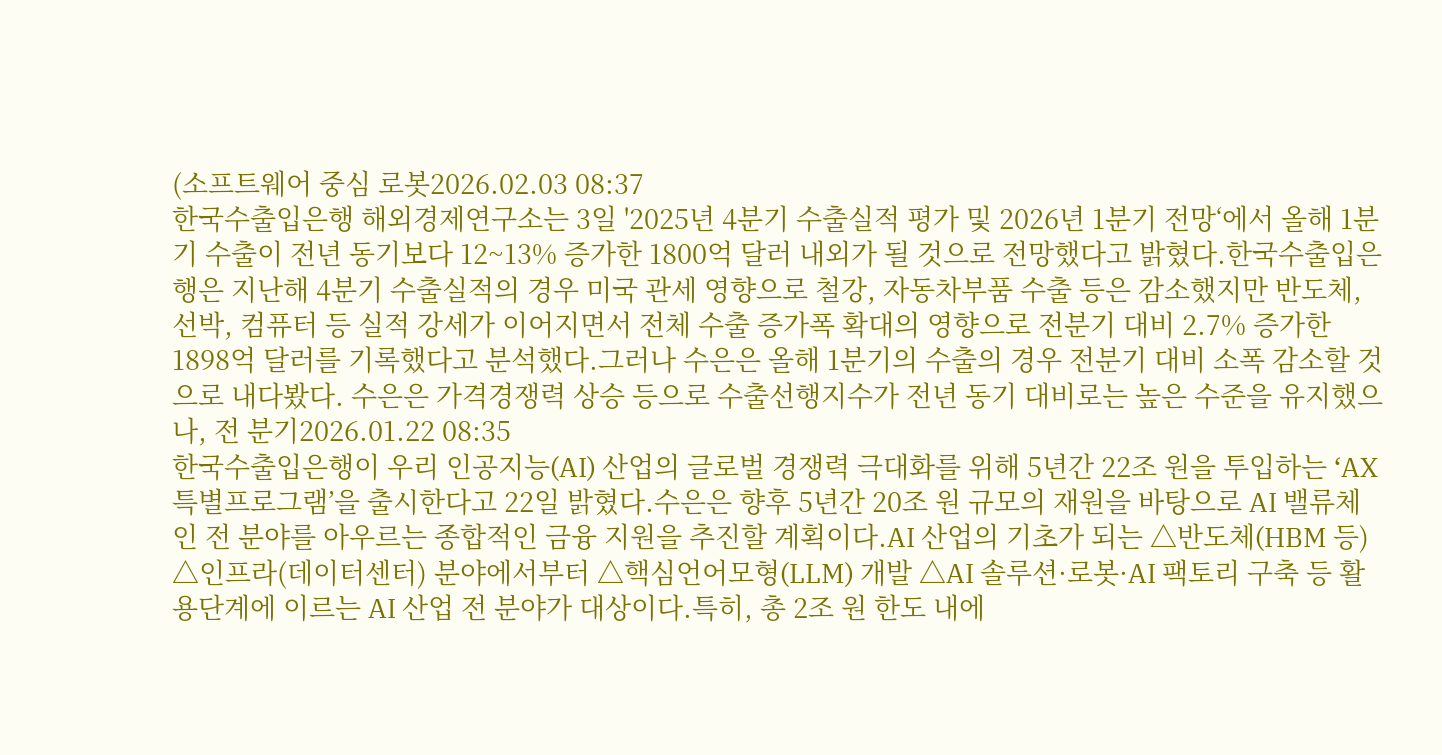(소프트웨어 중심 로봇2026.02.03 08:37
한국수출입은행 해외경제연구소는 3일 '2025년 4분기 수출실적 평가 및 2026년 1분기 전망‘에서 올해 1분기 수출이 전년 동기보다 12~13% 증가한 1800억 달러 내외가 될 것으로 전망했다고 밝혔다.한국수출입은행은 지난해 4분기 수출실적의 경우 미국 관세 영향으로 철강, 자동차부품 수출 등은 감소했지만 반도체, 선박, 컴퓨터 등 실적 강세가 이어지면서 전체 수출 증가폭 확대의 영향으로 전분기 대비 2.7% 증가한 1898억 달러를 기록했다고 분석했다.그러나 수은은 올해 1분기의 수출의 경우 전분기 대비 소폭 감소할 것으로 내다봤다. 수은은 가격경쟁력 상승 등으로 수출선행지수가 전년 동기 대비로는 높은 수준을 유지했으나, 전 분기2026.01.22 08:35
한국수출입은행이 우리 인공지능(AI) 산업의 글로벌 경쟁력 극대화를 위해 5년간 22조 원을 투입하는 ‘AX 특별프로그램’을 출시한다고 22일 밝혔다.수은은 향후 5년간 20조 원 규모의 재원을 바탕으로 AI 밸류체인 전 분야를 아우르는 종합적인 금융 지원을 추진할 계획이다.AI 산업의 기초가 되는 △반도체(HBM 등) △인프라(데이터센터) 분야에서부터 △핵심언어모형(LLM) 개발 △AI 솔루션·로봇·AI 팩토리 구축 등 활용단계에 이르는 AI 산업 전 분야가 대상이다.특히, 총 2조 원 한도 내에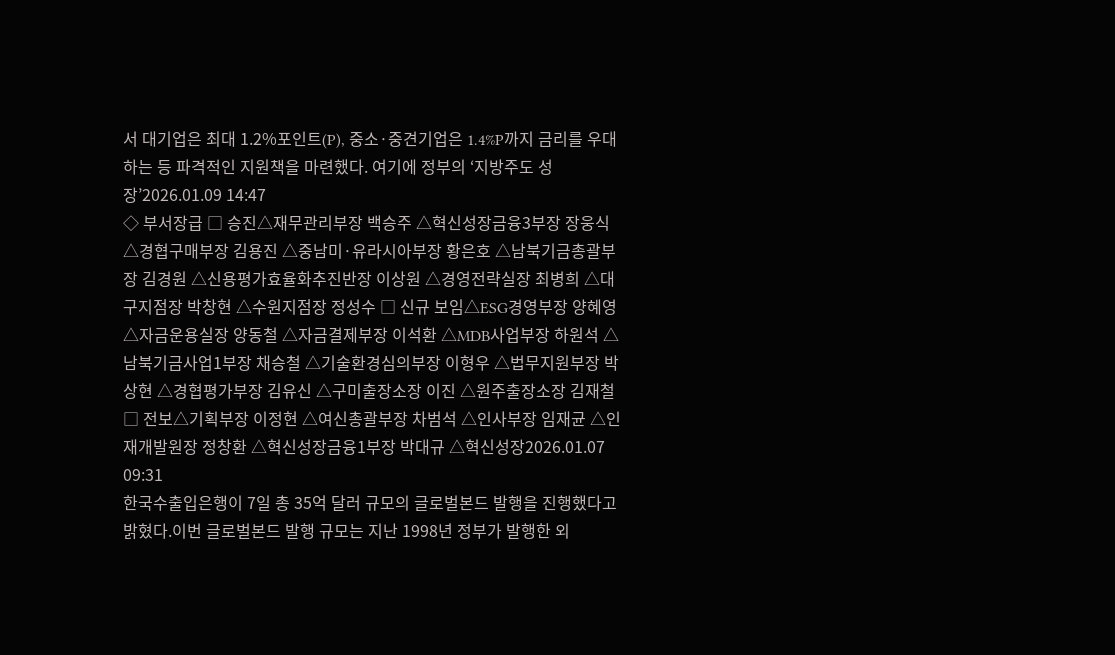서 대기업은 최대 1.2%포인트(P), 중소·중견기업은 1.4%P까지 금리를 우대하는 등 파격적인 지원책을 마련했다. 여기에 정부의 ‘지방주도 성장’2026.01.09 14:47
◇ 부서장급 □ 승진△재무관리부장 백승주 △혁신성장금융3부장 장웅식 △경협구매부장 김용진 △중남미·유라시아부장 황은호 △남북기금총괄부장 김경원 △신용평가효율화추진반장 이상원 △경영전략실장 최병희 △대구지점장 박창현 △수원지점장 정성수 □ 신규 보임△ESG경영부장 양혜영 △자금운용실장 양동철 △자금결제부장 이석환 △MDB사업부장 하원석 △남북기금사업1부장 채승철 △기술환경심의부장 이형우 △법무지원부장 박상현 △경협평가부장 김유신 △구미출장소장 이진 △원주출장소장 김재철 □ 전보△기획부장 이정현 △여신총괄부장 차범석 △인사부장 임재균 △인재개발원장 정창환 △혁신성장금융1부장 박대규 △혁신성장2026.01.07 09:31
한국수출입은행이 7일 총 35억 달러 규모의 글로벌본드 발행을 진행했다고 밝혔다.이번 글로벌본드 발행 규모는 지난 1998년 정부가 발행한 외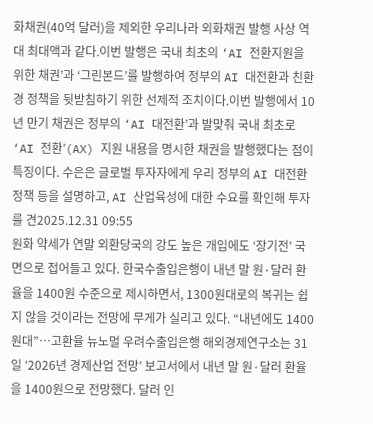화채권(40억 달러)을 제외한 우리나라 외화채권 발행 사상 역대 최대액과 같다.이번 발행은 국내 최초의 ‘AI 전환지원을 위한 채권’과 ‘그린본드’를 발행하여 정부의 AI 대전환과 친환경 정책을 뒷받침하기 위한 선제적 조치이다.이번 발행에서 10년 만기 채권은 정부의 ‘AI 대전환’과 발맞춰 국내 최초로 ‘AI 전환’(AX) 지원 내용을 명시한 채권을 발행했다는 점이 특징이다. 수은은 글로벌 투자자에게 우리 정부의 AI 대전환 정책 등을 설명하고, AI 산업육성에 대한 수요를 확인해 투자를 견2025.12.31 09:55
원화 약세가 연말 외환당국의 강도 높은 개입에도 ‘장기전’ 국면으로 접어들고 있다. 한국수출입은행이 내년 말 원·달러 환율을 1400원 수준으로 제시하면서, 1300원대로의 복귀는 쉽지 않을 것이라는 전망에 무게가 실리고 있다. “내년에도 1400원대”…고환율 뉴노멀 우려수출입은행 해외경제연구소는 31일 ‘2026년 경제산업 전망’ 보고서에서 내년 말 원·달러 환율을 1400원으로 전망했다. 달러 인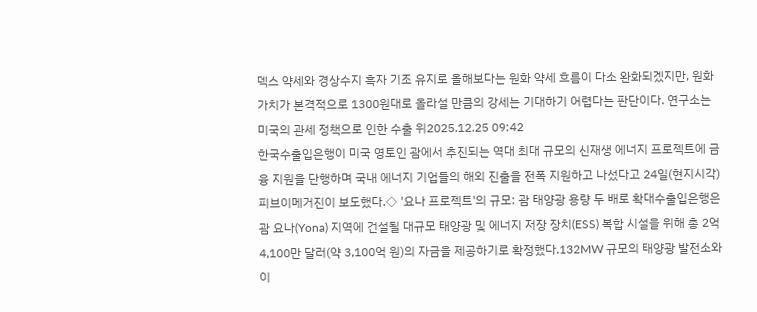덱스 약세와 경상수지 흑자 기조 유지로 올해보다는 원화 약세 흐름이 다소 완화되겠지만, 원화 가치가 본격적으로 1300원대로 올라설 만큼의 강세는 기대하기 어렵다는 판단이다. 연구소는 미국의 관세 정책으로 인한 수출 위2025.12.25 09:42
한국수출입은행이 미국 영토인 괌에서 추진되는 역대 최대 규모의 신재생 에너지 프로젝트에 금융 지원을 단행하며 국내 에너지 기업들의 해외 진출을 전폭 지원하고 나섰다고 24일(현지시각) 피브이메거진이 보도했다.◇ '요나 프로젝트'의 규모: 괌 태양광 용량 두 배로 확대수출입은행은 괌 요나(Yona) 지역에 건설될 대규모 태양광 및 에너지 저장 장치(ESS) 복합 시설을 위해 총 2억 4,100만 달러(약 3,100억 원)의 자금을 제공하기로 확정했다.132MW 규모의 태양광 발전소와 이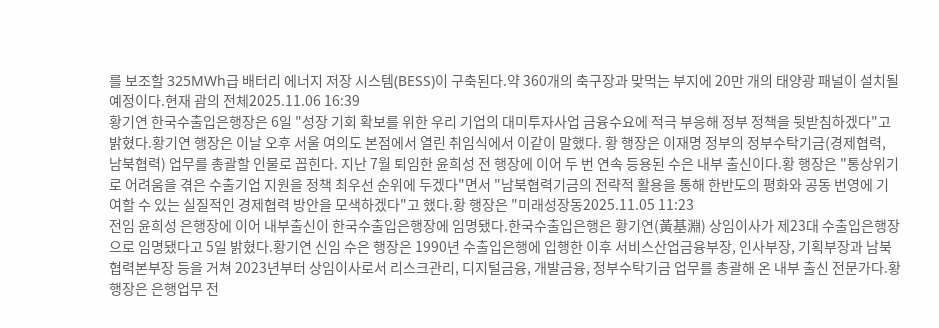를 보조할 325MWh급 배터리 에너지 저장 시스템(BESS)이 구축된다.약 360개의 축구장과 맞먹는 부지에 20만 개의 태양광 패널이 설치될 예정이다.현재 괌의 전체2025.11.06 16:39
황기연 한국수출입은행장은 6일 "성장 기회 확보를 위한 우리 기업의 대미투자사업 금융수요에 적극 부응해 정부 정책을 뒷받침하겠다"고 밝혔다.황기연 행장은 이날 오후 서울 여의도 본점에서 열린 취임식에서 이같이 말했다. 황 행장은 이재명 정부의 정부수탁기금(경제협력, 남북협력) 업무를 총괄할 인물로 꼽힌다. 지난 7월 퇴임한 윤희성 전 행장에 이어 두 번 연속 등용된 수은 내부 출신이다.황 행장은 "통상위기로 어려움을 겪은 수출기업 지원을 정책 최우선 순위에 두겠다"면서 "남북협력기금의 전략적 활용을 통해 한반도의 평화와 공동 번영에 기여할 수 있는 실질적인 경제협력 방안을 모색하겠다"고 했다.황 행장은 "미래성장동2025.11.05 11:23
전임 윤희성 은행장에 이어 내부출신이 한국수출입은행장에 임명됐다.한국수출입은행은 황기연(黃基淵) 상임이사가 제23대 수출입은행장으로 임명됐다고 5일 밝혔다.황기연 신임 수은 행장은 1990년 수출입은행에 입행한 이후 서비스산업금융부장, 인사부장, 기획부장과 남북협력본부장 등을 거쳐 2023년부터 상임이사로서 리스크관리, 디지털금융, 개발금융, 정부수탁기금 업무를 총괄해 온 내부 출신 전문가다.황 행장은 은행업무 전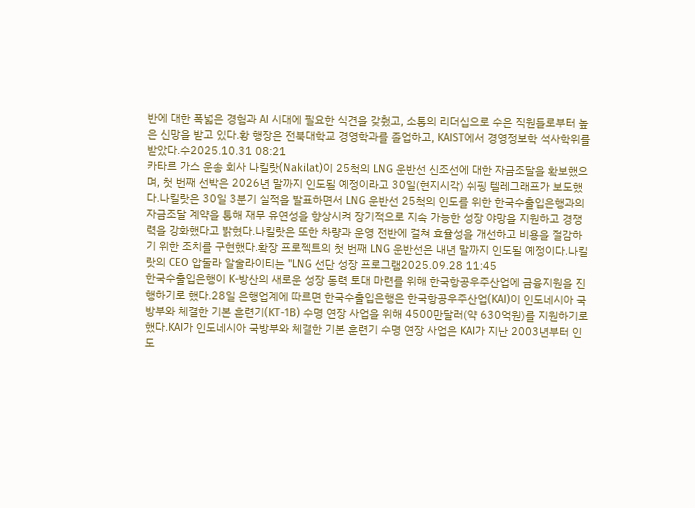반에 대한 폭넓은 경험과 AI 시대에 필요한 식견을 갖췄고, 소통의 리더십으로 수은 직원들로부터 높은 신망을 받고 있다.황 행장은 전북대학교 경영학과를 졸업하고, KAIST에서 경영정보학 석사학위를 받았다.수2025.10.31 08:21
카타르 가스 운송 회사 나킬랏(Nakilat)이 25척의 LNG 운반선 신조선에 대한 자금조달을 확보했으며, 첫 번째 선박은 2026년 말까지 인도될 예정이라고 30일(현지시각) 쉬핑 텔레그래프가 보도했다.나킬랏은 30일 3분기 실적을 발표하면서 LNG 운반선 25척의 인도를 위한 한국수출입은행과의 자금조달 계약을 통해 재무 유연성을 향상시켜 장기적으로 지속 가능한 성장 야망을 지원하고 경쟁력을 강화했다고 밝혔다.나킬랏은 또한 차량과 운영 전반에 걸쳐 효율성을 개선하고 비용을 절감하기 위한 조치를 구현했다.확장 프로젝트의 첫 번째 LNG 운반선은 내년 말까지 인도될 예정이다.나킬랏의 CEO 압둘라 알술라이티는 "LNG 선단 성장 프로그램2025.09.28 11:45
한국수출입은행이 K-방산의 새로운 성장 동력 토대 마련를 위해 한국항공우주산업에 금융지원을 진행하기로 했다.28일 은행업계에 따르면 한국수출입은행은 한국항공우주산업(KAI)이 인도네시아 국방부와 체결한 기본 훈련기(KT-1B) 수명 연장 사업을 위해 4500만달러(약 630억원)를 지원하기로 했다.KAI가 인도네시아 국방부와 체결한 기본 훈련기 수명 연장 사업은 KAI가 지난 2003년부터 인도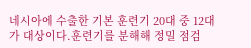네시아에 수출한 기본 훈련기 20대 중 12대가 대상이다.훈련기를 분해해 정밀 점검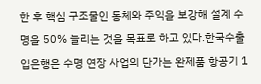한 후 핵심 구조물인 동체와 주익을 보강해 설계 수명을 50% 늘리는 것을 목표로 하고 있다.한국수출입은행은 수명 연장 사업의 단가는 완제품 항공기 1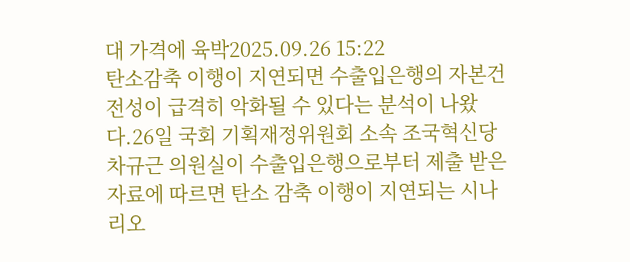대 가격에 육박2025.09.26 15:22
탄소감축 이행이 지연되면 수출입은행의 자본건전성이 급격히 악화될 수 있다는 분석이 나왔다.26일 국회 기획재정위원회 소속 조국혁신당 차규근 의원실이 수출입은행으로부터 제출 받은 자료에 따르면 탄소 감축 이행이 지연되는 시나리오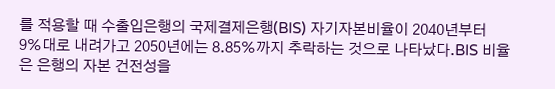를 적용할 때 수출입은행의 국제결제은행(BIS) 자기자본비율이 2040년부터 9%대로 내려가고 2050년에는 8.85%까지 추락하는 것으로 나타났다.BIS 비율은 은행의 자본 건전성을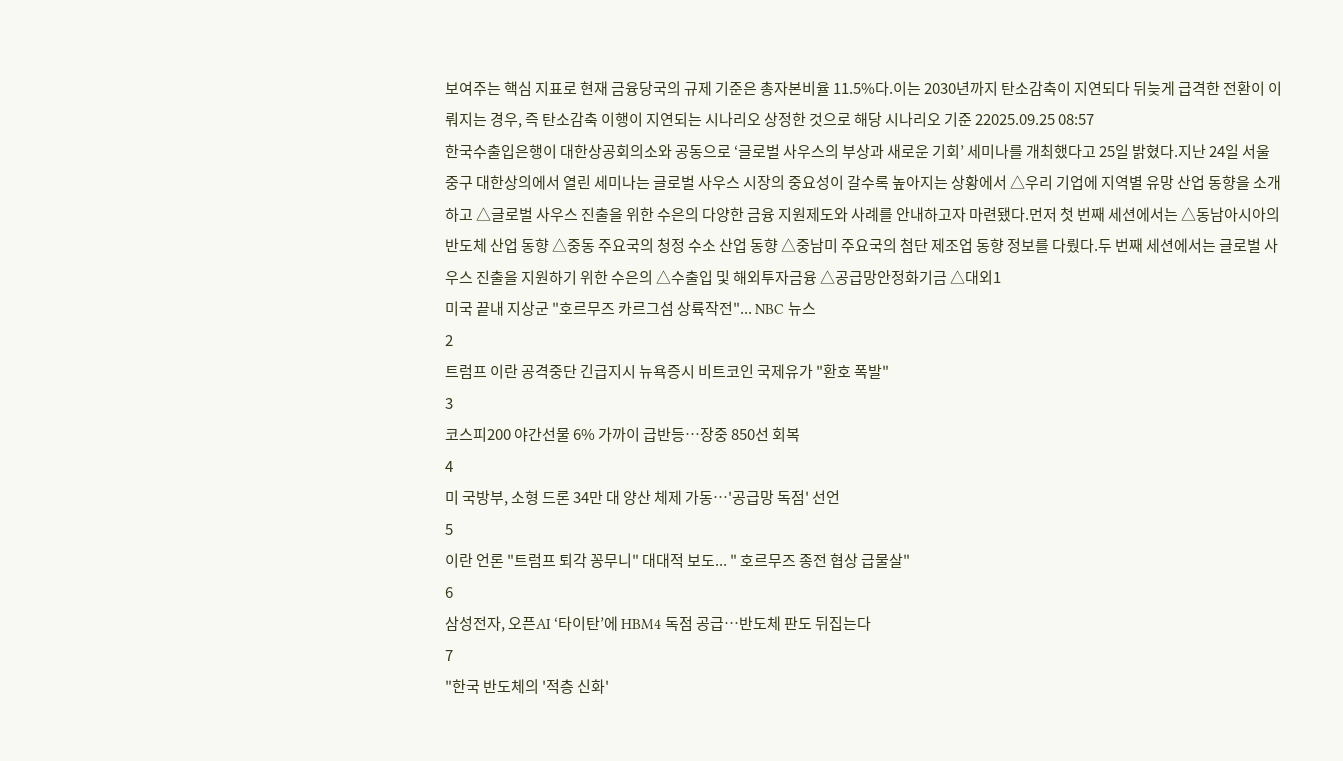보여주는 핵심 지표로 현재 금융당국의 규제 기준은 총자본비율 11.5%다.이는 2030년까지 탄소감축이 지연되다 뒤늦게 급격한 전환이 이뤄지는 경우, 즉 탄소감축 이행이 지연되는 시나리오 상정한 것으로 해당 시나리오 기준 22025.09.25 08:57
한국수출입은행이 대한상공회의소와 공동으로 ‘글로벌 사우스의 부상과 새로운 기회’ 세미나를 개최했다고 25일 밝혔다.지난 24일 서울 중구 대한상의에서 열린 세미나는 글로벌 사우스 시장의 중요성이 갈수록 높아지는 상황에서 △우리 기업에 지역별 유망 산업 동향을 소개하고 △글로벌 사우스 진출을 위한 수은의 다양한 금융 지원제도와 사례를 안내하고자 마련됐다.먼저 첫 번째 세션에서는 △동남아시아의 반도체 산업 동향 △중동 주요국의 청정 수소 산업 동향 △중남미 주요국의 첨단 제조업 동향 정보를 다뤘다.두 번째 세션에서는 글로벌 사우스 진출을 지원하기 위한 수은의 △수출입 및 해외투자금융 △공급망안정화기금 △대외1
미국 끝내 지상군 "호르무즈 카르그섬 상륙작전"... NBC 뉴스
2
트럼프 이란 공격중단 긴급지시 뉴욕증시 비트코인 국제유가 "환호 폭발"
3
코스피200 야간선물 6% 가까이 급반등…장중 850선 회복
4
미 국방부, 소형 드론 34만 대 양산 체제 가동…'공급망 독점' 선언
5
이란 언론 "트럼프 퇴각 꽁무니" 대대적 보도... " 호르무즈 종전 협상 급물살"
6
삼성전자, 오픈AI ‘타이탄’에 HBM4 독점 공급…반도체 판도 뒤집는다
7
"한국 반도체의 '적층 신화'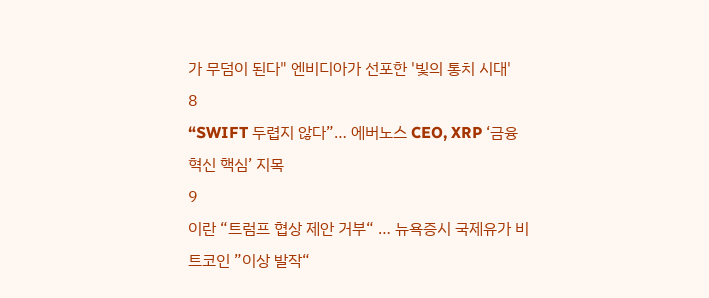가 무덤이 된다" 엔비디아가 선포한 '빛의 통치 시대'
8
“SWIFT 두렵지 않다”… 에버노스 CEO, XRP ‘금융 혁신 핵심’ 지목
9
이란 “트럼프 협상 제안 거부“ … 뉴욕증시 국제유가 비트코인 ”이상 발작“